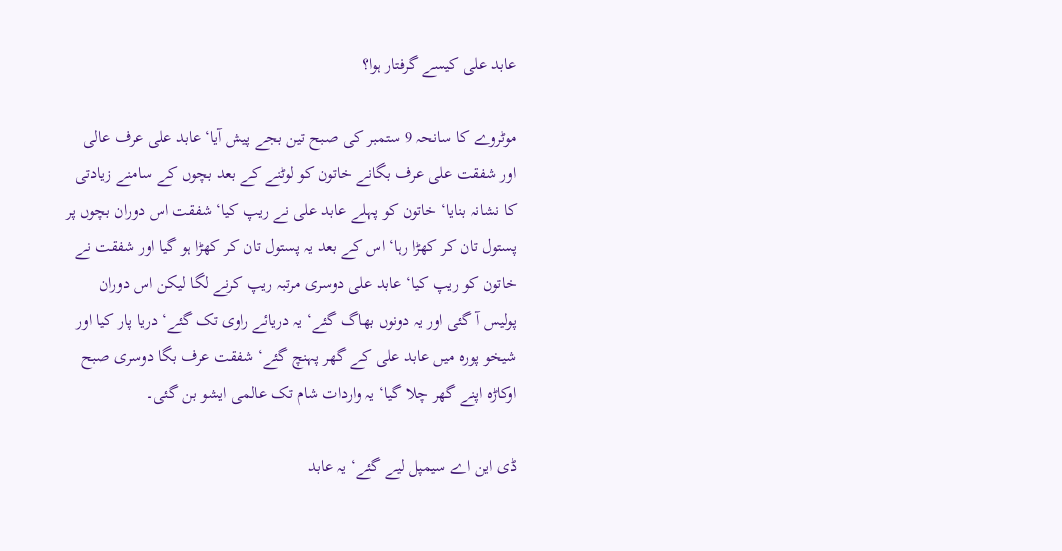عابد علی کیسے گرفتار ہوا؟

موٹروے کا سانحہ 9 ستمبر کی صبح تین بجے پیش آیا‘ عابد علی عرف عالی اور شفقت علی عرف بگانے خاتون کو لوٹنے کے بعد بچوں کے سامنے زیادتی کا نشانہ بنایا‘ خاتون کو پہلے عابد علی نے ریپ کیا‘ شفقت اس دوران بچوں پر پستول تان کر کھڑا رہا‘ اس کے بعد یہ پستول تان کر کھڑا ہو گیا اور شفقت نے خاتون کو ریپ کیا‘ عابد علی دوسری مرتبہ ریپ کرنے لگا لیکن اس دوران پولیس آ گئی اور یہ دونوں بھاگ گئے‘ یہ دریائے راوی تک گئے‘ دریا پار کیا اور شیخو پورہ میں عابد علی کے گھر پہنچ گئے‘ شفقت عرف بگا دوسری صبح اوکاڑہ اپنے گھر چلا گیا‘ یہ واردات شام تک عالمی ایشو بن گئی۔

ڈی این اے سیمپل لیے گئے‘ یہ عابد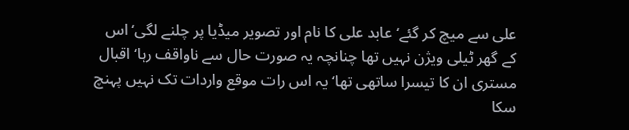علی سے میچ کر گئے‘ عابد علی کا نام اور تصویر میڈیا پر چلنے لگی‘ اس کے گھر ٹیلی ویژن نہیں تھا چنانچہ یہ صورت حال سے ناواقف رہا‘ اقبال مستری ان کا تیسرا ساتھی تھا‘ یہ اس رات موقع واردات تک نہیں پہنچ سکا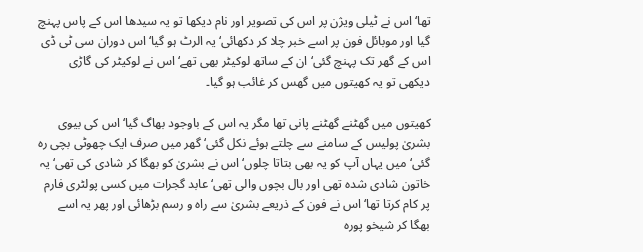تھا‘ اس نے ٹیلی ویژن پر اس کی تصویر اور نام دیکھا تو یہ سیدھا اس کے پاس پہنچ گیا اور موبائل فون پر اسے خبر چلا کر دکھائی‘ یہ الرٹ ہو گیا‘ اس دوران سی ٹی ڈی اس کے گھر تک پہنچ گئی‘ ان کے ساتھ لوکیٹر بھی تھے‘ اس نے لوکیٹر کی گاڑی دیکھی تو یہ کھیتوں میں گھس کر غائب ہو گیا۔

کھیتوں میں گھٹنے گھٹنے پانی تھا مگر یہ اس کے باوجود بھاگ گیا‘ اس کی بیوی بشریٰ پولیس کے سامنے سے چلتے ہوئے نکل گئی‘ گھر میں صرف ایک چھوٹی بچی رہ گئی‘ میں یہاں آپ کو یہ بھی بتاتا چلوں‘ اس نے بشریٰ کو بھگا کر شادی کی تھی‘ یہ خاتون شادی شدہ تھی اور بال بچوں والی تھی‘ عابد گجرات میں کسی پولٹری فارم پر کام کرتا تھا‘ اس نے فون کے ذریعے بشریٰ سے راہ و رسم بڑھائی اور پھر یہ اسے بھگا کر شیخو پورہ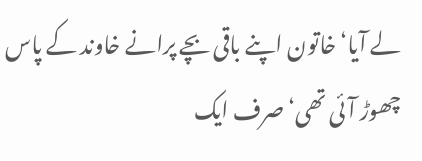لے آیا‘ خاتون اپنے باقی بچے پرانے خاوند کے پاس چھوڑ آئی تھی‘ صرف ایک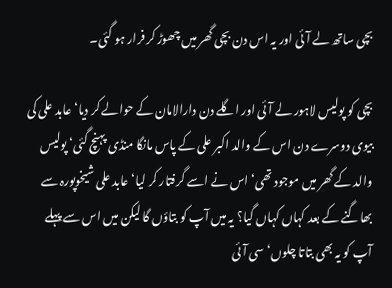بچی ساتھ لے آئی اور یہ اس دن بچی گھر میں چھوڑ کر فرار ہو گئی۔

بچی کو پولیس لاہور لے آئی اور اگلے دن دارالامان کے حوالے کر دیا‘ عابد علی کی بیوی دوسرے دن اس کے والد اکبر علی کے پاس مانگا منڈی پہنچ گئی‘ پولیس والد کے گھر میں موجود تھی‘ اس نے اسے گرفتار کر لیا‘ عابد علی شیخوپورہ سے بھاگنے کے بعد کہاں کہاں گیا؟ یہ میں آپ کو بتاؤں گا لیکن میں اس سے پہلے آپ کو یہ بھی بتاتا چلوں‘ سی آئی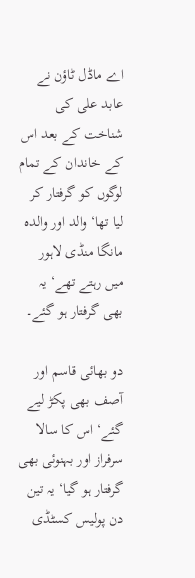اے ماڈل ٹاؤن نے عابد علی کی شناخت کے بعد اس کے خاندان کے تمام لوگوں کو گرفتار کر لیا تھا‘ والد اور والدہ مانگا منڈی لاہور میں رہتے تھے‘ یہ بھی گرفتار ہو گئے۔

دو بھائی قاسم اور آصف بھی پکڑ لیے گئے‘ اس کا سالا سرفراز اور بہنوئی بھی گرفتار ہو گیا‘ یہ تین دن پولیس کسٹڈی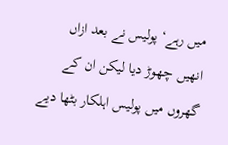میں رہے‘ پولیس نے بعد ازاں انھیں چھوڑ دیا لیکن ان کے گھروں میں پولیس اہلکار بٹھا دیے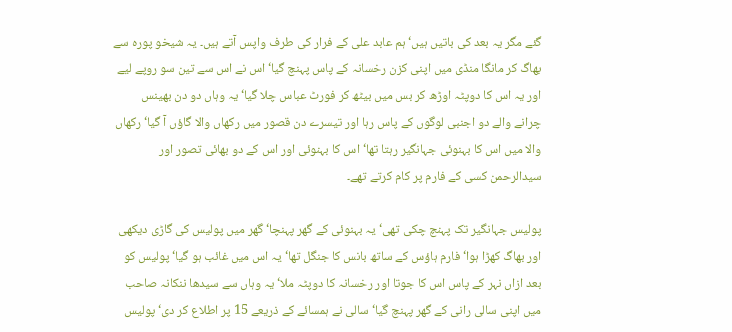گئے مگر یہ بعد کی باتیں ہیں‘ ہم عابد علی کے فرار کی طرف واپس آتے ہیں۔ یہ شیخو پورہ سے بھاگ کر مانگا منڈی میں اپنی کزن رخسانہ کے پاس پہنچ گیا‘ اس نے اس سے تین سو روپے لیے اور یہ اس کا دوپٹہ اوڑھ کر بس میں بیٹھ کر فورٹ عباس چلا گیا‘ یہ وہاں دو دن بھینس چرانے والے دو اجنبی لوگوں کے پاس رہا اور تیسرے دن قصور میں رکھاں والا گاؤں آ گیا‘ رکھاں والا میں اس کا بہنوئی جہانگیر رہتا تھا‘ اس کا بہنوئی اور اس کے دو بھائی تصور اور سیدالرحمن کسی کے فارم پر کام کرتے تھے۔

پولیس جہانگیر تک پہنچ چکی تھی‘ یہ بہنوئی کے گھر پہنچا‘ گھر میں پولیس کی گاڑی دیکھی اور بھاگ کھڑا ہوا‘ فارم ہاؤس کے ساتھ بانس کا جنگل تھا‘ یہ اس میں غائب ہو گیا‘ پولیس کو بعد ازاں نہر کے پاس اس کا جوتا اور رخسانہ کا دوپٹہ ملا‘ یہ وہاں سے سیدھا ننکانہ صاحب میں اپنی سالی رانی کے گھر پہنچ گیا‘ سالی نے ہمسائے کے ذریعے 15 پر اطلاع کر دی‘ پولیس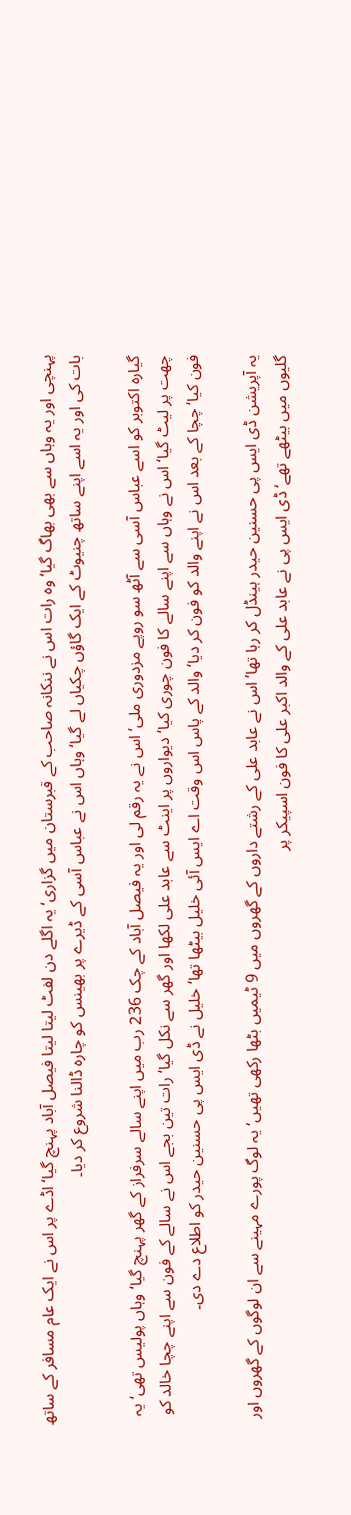پہنچی اور یہ وہاں سے بھی بھاگ گیا‘ وہ رات اس نے ننکانہ صاحب کے قبرستان میں گزاری‘ یہ اگلے دن لفٹ لیتا لیتا فیصل آباد پہنچ گیا‘ اڈے پر اس نے ایک عام مسافر کے ساتھ بات کی اور یہ اسے اپنے ساتھ چنیوٹ کے ایک گاؤں چکیاں لے گیا‘ وہاں اس نے عباس آسی کے ڈیرے پر بھینس کو چارہ ڈالنا شروع کر دیا۔

گیارہ اکتوبر کو اسے عباس آسی سے آٹھ سو روپے مزدوری ملی‘ اس نے یہ رقم لی اور یہ فیصل آباد کے چک 236 رب میں اپنے سالے سرفراز کے گھر پہنچ گیا‘ وہاں پولیس تھی‘ یہ چھت پر لیٹ گیا‘ اس نے وہاں سے اپنے سالے کا فون چوری کیا‘ دیواروں پر اینٹ سے عابد علی لکھا اور گھر سے نکل گیا‘ رات تین بجے اس نے سالے کے فون سے اپنے چچا خالد کو فون کیا‘ چچا کے بعد اس نے اپنے والد کو فون کر دیا‘ والد کے پاس اس وقت اے ایس آئی خلیل بیٹھا تھا‘ خلیل نے ڈی ایس پی حسنین حیدر کو اطلاع دے دی۔

یہ آپریشن ڈی ایس پی حسنین حیدر ہینڈل کر رہا تھا‘ اس نے عابد علی کے رشتے داروں کے گھروں میں 9 ٹیمیں بٹھا رکھی تھیں‘ یہ لوگ پورے مہینے سے ان لوگوں کے گھروں اور گلیوں میں بیٹھے تھے‘ ڈی ایس پی نے عابد علی کے والد اکبر علی کا فون اسپیکر پر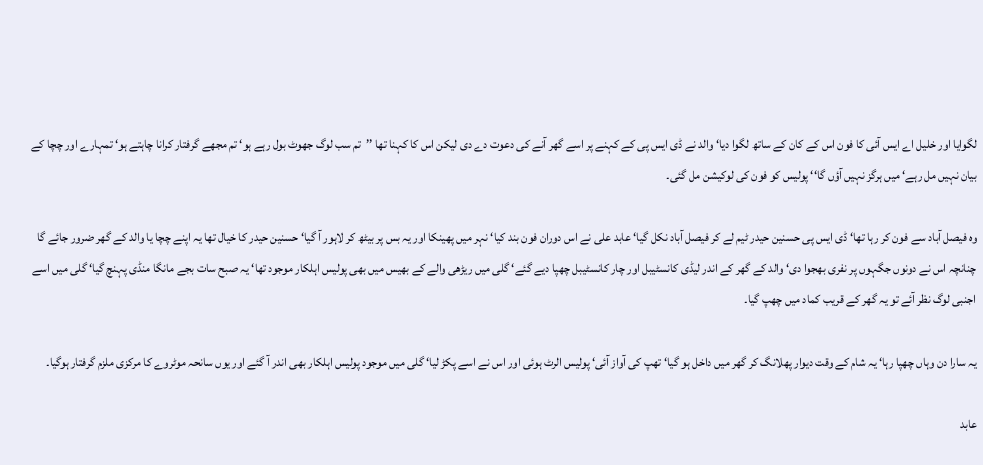لگوایا اور خلیل اے ایس آئی کا فون اس کے کان کے ساتھ لگوا دیا‘ والد نے ڈی ایس پی کے کہنے پر اسے گھر آنے کی دعوت دے دی لیکن اس کا کہنا تھا ’’تم سب لوگ جھوٹ بول رہے ہو‘ تم مجھے گرفتار کرانا چاہتے ہو‘ تمہارے اور چچا کے بیان نہیں مل رہے‘ میں ہرگز نہیں آؤں گا‘‘ پولیس کو فون کی لوکیشن مل گئی۔

وہ فیصل آباد سے فون کر رہا تھا‘ ڈی ایس پی حسنین حیدر ٹیم لے کر فیصل آباد نکل گیا‘ عابد علی نے اس دوران فون بند کیا‘ نہر میں پھینکا اور یہ بس پر بیٹھ کر لاہور آ گیا‘ حسنین حیدر کا خیال تھا یہ اپنے چچا یا والد کے گھر ضرور جائے گا چنانچہ اس نے دونوں جگہوں پر نفری بھجوا دی‘ والد کے گھر کے اندر لیڈی کانسٹیبل اور چار کانسٹیبل چھپا دیے گئے‘ گلی میں ریڑھی والے کے بھیس میں بھی پولیس اہلکار موجود تھا‘ یہ صبح سات بجے مانگا منڈی پہنچ گیا‘ گلی میں اسے اجنبی لوگ نظر آئے تو یہ گھر کے قریب کماد میں چھپ گیا۔

یہ سارا دن وہاں چھپا رہا‘ یہ شام کے وقت دیوار پھلانگ کر گھر میں داخل ہو گیا‘ تھپ کی آواز آئی‘ پولیس الرٹ ہوئی اور اس نے اسے پکڑ لیا‘ گلی میں موجود پولیس اہلکار بھی اندر آ گئے اور یوں سانحہ موٹروے کا مرکزی ملزم گرفتار ہوگیا۔

عابد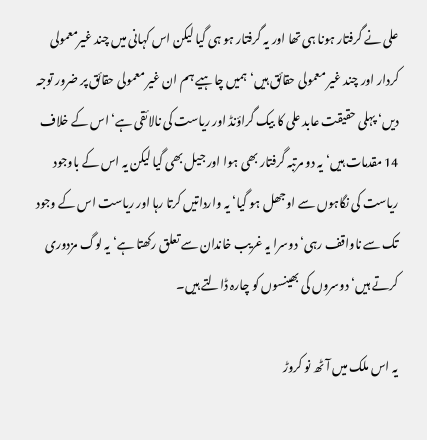علی نے گرفتار ہونا ہی تھا اور یہ گرفتار ہو ہی گیا لیکن اس کہانی میں چند غیرمعمولی کردار اور چند غیر معمولی حقائق ہیں‘ ہمیں چاہیے ہم ان غیر معمولی حقائق پر ضرور توجہ دیں‘ پہلی حقیقت عابد علی کا بیک گراؤنڈ اور ریاست کی نالائقی ہے‘ اس کے خلاف 14 مقدمات ہیں‘ یہ دو مرتبہ گرفتار بھی ہوا اور جیل بھی گیا لیکن یہ اس کے باوجود ریاست کی نگاہوں سے اوجھل ہو گیا‘ یہ وارداتیں کرتا رہا اور ریاست اس کے وجود تک سے ناواقف رہی‘ دوسرا یہ غریب خاندان سے تعلق رکھتا ہے‘ یہ لوگ مزدوری کرتے ہیں‘ دوسروں کی بھینسوں کو چارہ ڈالتے ہیں۔

یہ اس ملک میں آٹھ نو کروڑ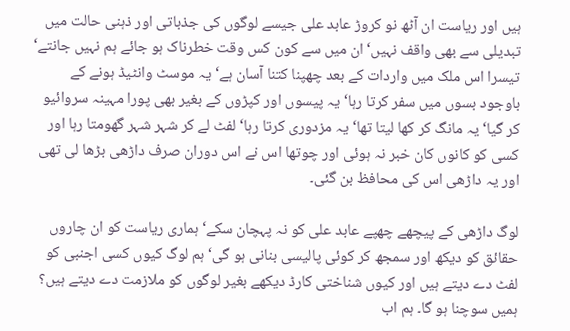ہیں اور ریاست ان آٹھ نو کروڑ عابد علی جیسے لوگوں کی جذباتی اور ذہنی حالت میں تبدیلی سے بھی واقف نہیں‘ ان میں سے کون کس وقت خطرناک ہو جائے ہم نہیں جانتے‘ تیسرا اس ملک میں واردات کے بعد چھپنا کتنا آسان ہے‘ یہ موسٹ وانٹیڈ ہونے کے باوجود بسوں میں سفر کرتا رہا‘ یہ پیسوں اور کپڑوں کے بغیر بھی پورا مہینہ سروائیو کر گیا‘ یہ مانگ کر کھا لیتا تھا‘ یہ مزدوری کرتا رہا‘ لفٹ لے کر شہر شہر گھومتا رہا اور کسی کو کانوں کان خبر نہ ہوئی اور چوتھا اس نے اس دوران صرف داڑھی بڑھا لی تھی اور یہ داڑھی اس کی محافظ بن گئی۔

لوگ داڑھی کے پیچھے چھپے عابد علی کو نہ پہچان سکے‘ ہماری ریاست کو ان چاروں حقائق کو دیکھ اور سمجھ کر کوئی پالیسی بنانی ہو گی‘ ہم لوگ کیوں کسی اجنبی کو لفٹ دے دیتے ہیں اور کیوں شناختی کارڈ دیکھے بغیر لوگوں کو ملازمت دے دیتے ہیں؟ ہمیں سوچنا ہو گا۔ ہم اب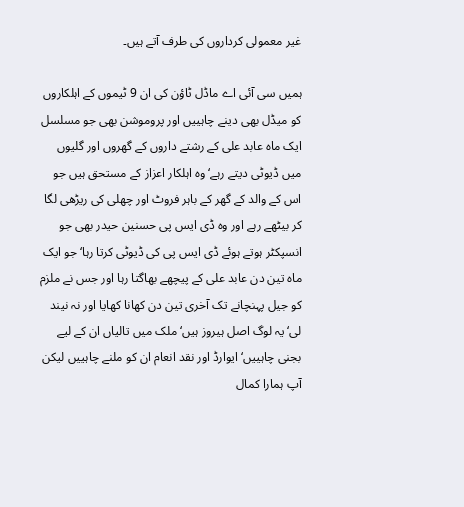غیر معمولی کرداروں کی طرف آتے ہیں۔

ہمیں سی آئی اے ماڈل ٹاؤن کی ان 9 ٹیموں کے اہلکاروں کو میڈل بھی دینے چاہییں اور پروموشن بھی جو مسلسل ایک ماہ عابد علی کے رشتے داروں کے گھروں اور گلیوں میں ڈیوٹی دیتے رہے‘ وہ اہلکار اعزاز کے مستحق ہیں جو اس کے والد کے گھر کے باہر فروٹ اور چھلی کی ریڑھی لگا کر بیٹھے رہے اور وہ ڈی ایس پی حسنین حیدر بھی جو انسپکٹر ہوتے ہوئے ڈی ایس پی کی ڈیوٹی کرتا رہا‘ جو ایک ماہ تین دن عابد علی کے پیچھے بھاگتا رہا اور جس نے ملزم کو جیل پہنچانے تک آخری تین دن کھانا کھایا اور نہ نیند لی‘ یہ لوگ اصل ہیروز ہیں‘ ملک میں تالیاں ان کے لیے بجنی چاہییں‘ ایوارڈ اور نقد انعام ان کو ملنے چاہییں لیکن آپ ہمارا کمال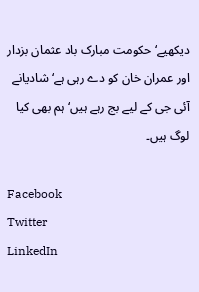دیکھیے‘ حکومت مبارک باد عثمان بزدار اور عمران خان کو دے رہی ہے‘ شادیانے آئی جی کے لیے بج رہے ہیں‘ ہم بھی کیا لوگ ہیں۔

Facebook
Twitter
LinkedIn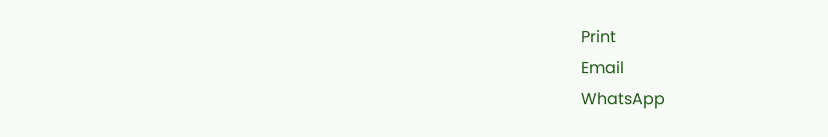Print
Email
WhatsApp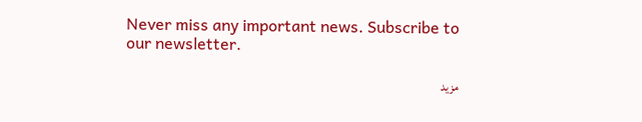Never miss any important news. Subscribe to our newsletter.

مزید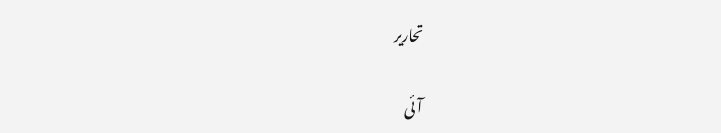تحاریر

آئی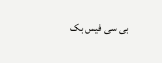بی سی فیس بک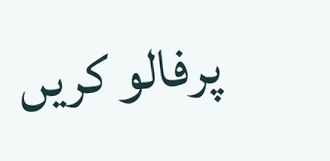پرفالو کریں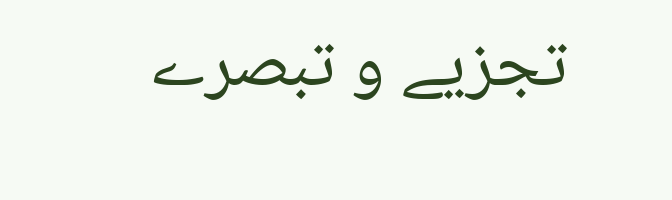تجزیے و تبصرے